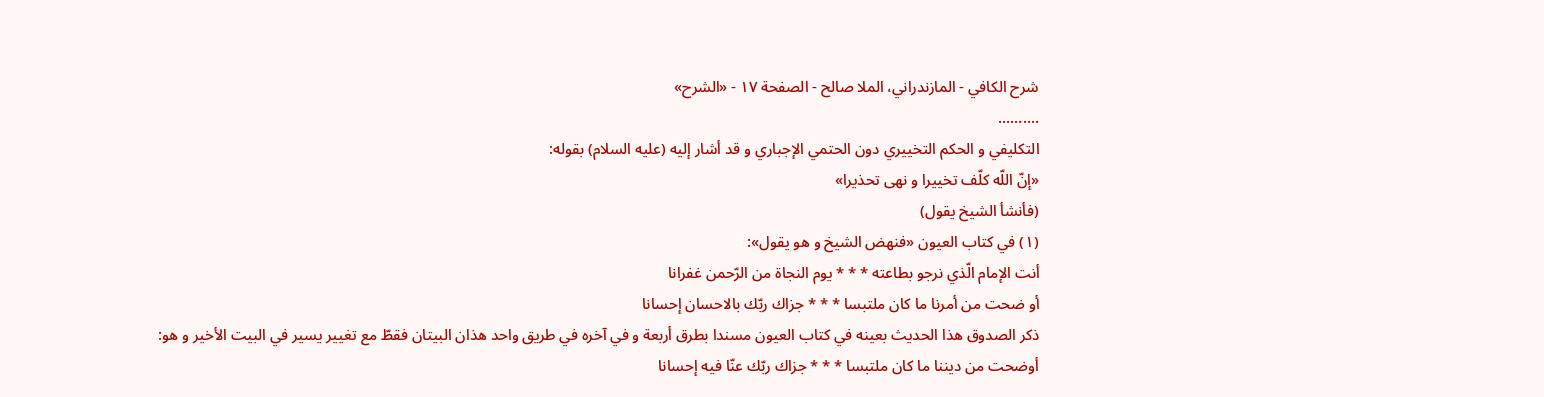شرح الكافي - المازندراني، الملا صالح - الصفحة ١٧ - «الشرح»
..........
التكليفي و الحكم التخييري دون الحتمي الإجباري و قد أشار إليه (عليه السلام) بقوله:
«إنّ اللّه كلّف تخييرا و نهى تحذيرا»
(فأنشأ الشيخ يقول)
(١) في كتاب العيون «فنهض الشيخ و هو يقول»:
أنت الإمام الّذي نرجو بطاعته * * * يوم النجاة من الرّحمن غفرانا
أو ضحت من أمرنا ما كان ملتبسا * * * جزاك ربّك بالاحسان إحسانا
ذكر الصدوق هذا الحديث بعينه في كتاب العيون مسندا بطرق أربعة و في آخره في طريق واحد هذان البيتان فقطّ مع تغيير يسير في البيت الأخير و هو:
أوضحت من ديننا ما كان ملتبسا * * * جزاك ربّك عنّا فيه إحسانا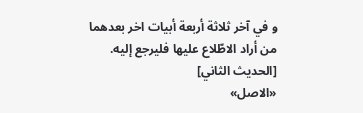و في آخر ثلاثة أربعة أبيات اخر بعدهما من أراد الاطّلاع عليها فليرجع إليه.
[الحديث الثاني]
«الاصل»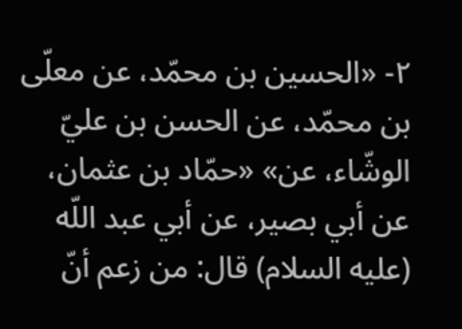٢- «الحسين بن محمّد، عن معلّى بن محمّد، عن الحسن بن عليّ الوشّاء، عن» «حمّاد بن عثمان، عن أبي بصير، عن أبي عبد اللّه (عليه السلام) قال: من زعم أنّ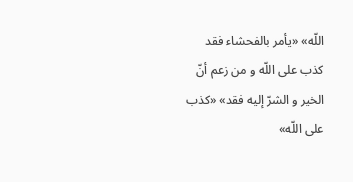اللّه» «يأمر بالفحشاء فقد كذب على اللّه و من زعم أنّ الخير و الشرّ إليه فقد» «كذب على اللّه»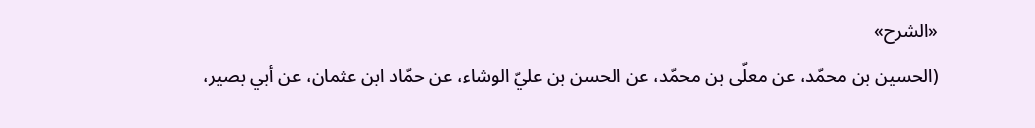«الشرح»
(الحسين بن محمّد، عن معلّى بن محمّد، عن الحسن بن عليّ الوشاء، عن حمّاد ابن عثمان، عن أبي بصير،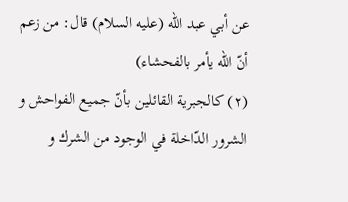عن أبي عبد اللّه (عليه السلام) قال: من زعم أنّ اللّه يأمر بالفحشاء)
(٢) كالجبرية القائلين بأنّ جميع الفواحش و الشرور الدّاخلة في الوجود من الشرك و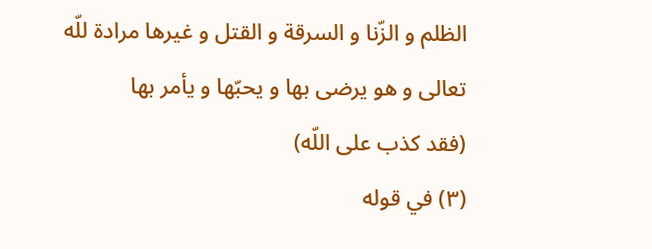الظلم و الزّنا و السرقة و القتل و غيرها مرادة للّه تعالى و هو يرضى بها و يحبّها و يأمر بها
(فقد كذب على اللّه)
(٣) في قوله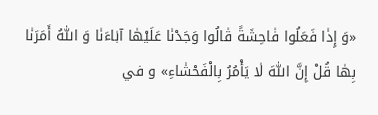«وَ إِذٰا فَعَلُوا فٰاحِشَةً قٰالُوا وَجَدْنٰا عَلَيْهٰا آبٰاءَنٰا وَ اللّٰهُ أَمَرَنٰا بِهٰا قُلْ إِنَّ اللّٰهَ لٰا يَأْمُرُ بِالْفَحْشٰاءِ» و في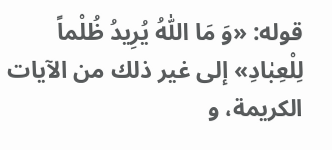قوله: «وَ مَا اللّٰهُ يُرِيدُ ظُلْماً لِلْعِبٰادِ» إلى غير ذلك من الآيات الكريمة، و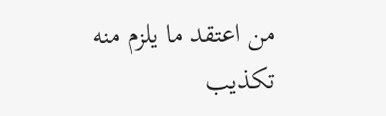من اعتقد ما يلزم منه تكذيب